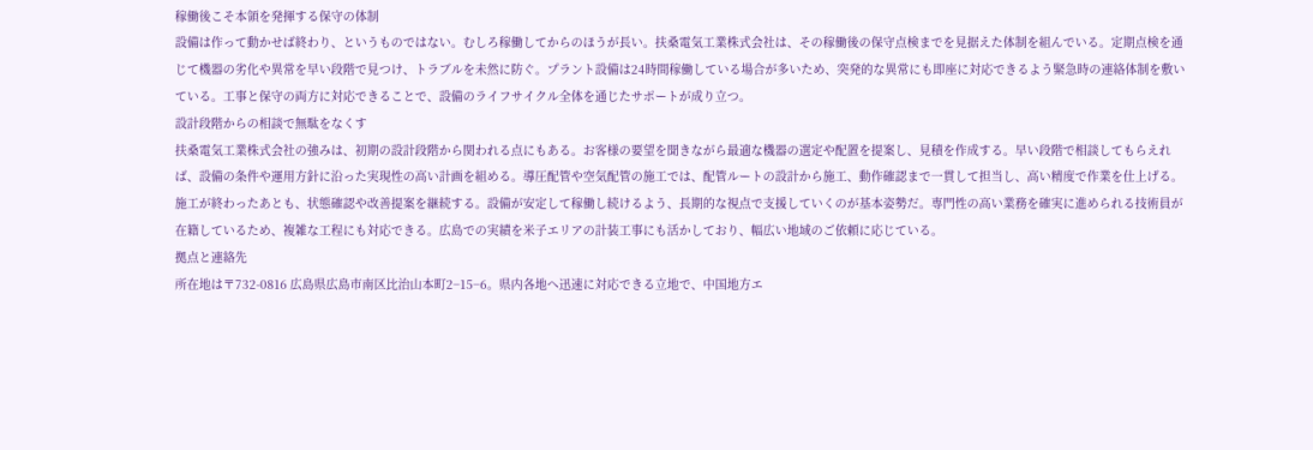稼働後こそ本領を発揮する保守の体制
設備は作って動かせば終わり、というものではない。むしろ稼働してからのほうが長い。扶桑電気工業株式会社は、その稼働後の保守点検までを見据えた体制を組んでいる。定期点検を通じて機器の劣化や異常を早い段階で見つけ、トラブルを未然に防ぐ。プラント設備は24時間稼働している場合が多いため、突発的な異常にも即座に対応できるよう緊急時の連絡体制を敷いている。工事と保守の両方に対応できることで、設備のライフサイクル全体を通じたサポートが成り立つ。
設計段階からの相談で無駄をなくす
扶桑電気工業株式会社の強みは、初期の設計段階から関われる点にもある。お客様の要望を聞きながら最適な機器の選定や配置を提案し、見積を作成する。早い段階で相談してもらえれば、設備の条件や運用方針に沿った実現性の高い計画を組める。導圧配管や空気配管の施工では、配管ルートの設計から施工、動作確認まで一貫して担当し、高い精度で作業を仕上げる。
施工が終わったあとも、状態確認や改善提案を継続する。設備が安定して稼働し続けるよう、長期的な視点で支援していくのが基本姿勢だ。専門性の高い業務を確実に進められる技術員が在籍しているため、複雑な工程にも対応できる。広島での実績を米子エリアの計装工事にも活かしており、幅広い地域のご依頼に応じている。
拠点と連絡先
所在地は〒732-0816 広島県広島市南区比治山本町2−15−6。県内各地へ迅速に対応できる立地で、中国地方エ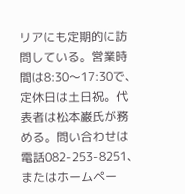リアにも定期的に訪問している。営業時間は8:30〜17:30で、定休日は土日祝。代表者は松本巌氏が務める。問い合わせは電話082-253-8251、またはホームペー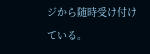ジから随時受け付けている。